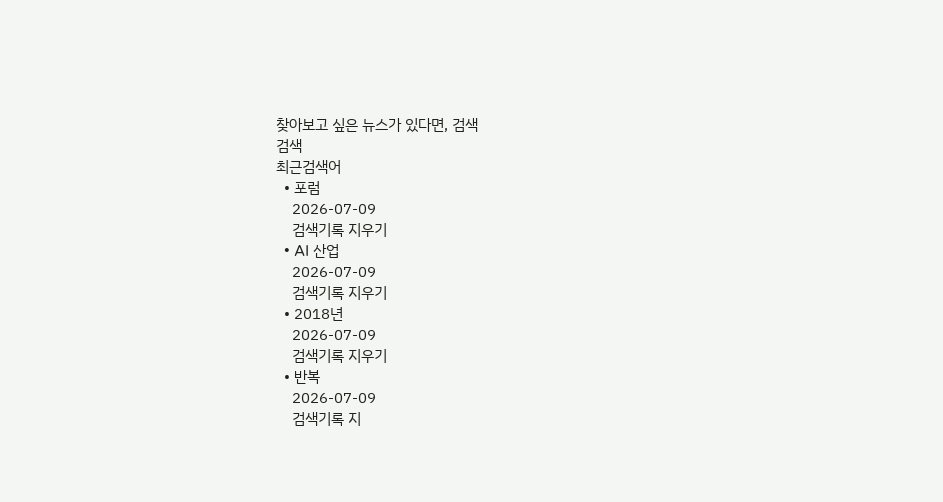찾아보고 싶은 뉴스가 있다면, 검색
검색
최근검색어
  • 포럼
    2026-07-09
    검색기록 지우기
  • AI 산업
    2026-07-09
    검색기록 지우기
  • 2018년
    2026-07-09
    검색기록 지우기
  • 반복
    2026-07-09
    검색기록 지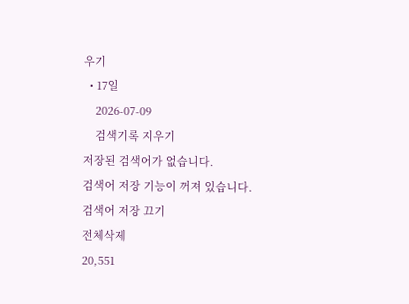우기
  • 17일
    2026-07-09
    검색기록 지우기
저장된 검색어가 없습니다.
검색어 저장 기능이 꺼져 있습니다.
검색어 저장 끄기
전체삭제
20,551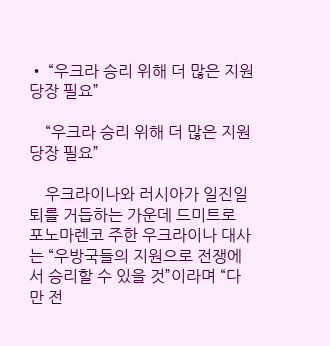• “우크라 승리 위해 더 많은 지원 당장 필요”

    “우크라 승리 위해 더 많은 지원 당장 필요”

    우크라이나와 러시아가 일진일퇴를 거듭하는 가운데 드미트로 포노마렌코 주한 우크라이나 대사는 “우방국들의 지원으로 전쟁에서 승리할 수 있을 것”이라며 “다만 전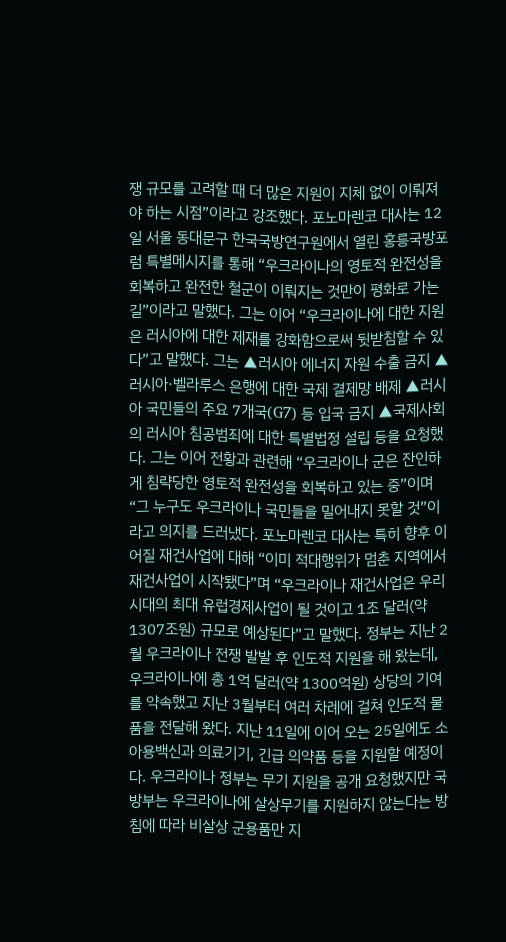쟁 규모를 고려할 때 더 많은 지원이 지체 없이 이뤄져야 하는 시점”이라고 강조했다. 포노마렌코 대사는 12일 서울 동대문구 한국국방연구원에서 열린 홍릉국방포럼 특별메시지를 통해 “우크라이나의 영토적 완전성을 회복하고 완전한 철군이 이뤄지는 것만이 평화로 가는 길”이라고 말했다. 그는 이어 “우크라이나에 대한 지원은 러시아에 대한 제재를 강화함으로써 뒷받침할 수 있다”고 말했다. 그는 ▲러시아 에너지 자원 수출 금지 ▲러시아·벨라루스 은행에 대한 국제 결제망 배제 ▲러시아 국민들의 주요 7개국(G7) 등 입국 금지 ▲국제사회의 러시아 침공범죄에 대한 특별법정 설립 등을 요청했다. 그는 이어 전황과 관련해 “우크라이나 군은 잔인하게 침략당한 영토적 완전성을 회복하고 있는 중”이며 “그 누구도 우크라이나 국민들을 밀어내지 못할 것”이라고 의지를 드러냈다. 포노마렌코 대사는 특히 향후 이어질 재건사업에 대해 “이미 적대행위가 멈춘 지역에서 재건사업이 시작됐다”며 “우크라이나 재건사업은 우리 시대의 최대 유럽경제사업이 될 것이고 1조 달러(약 1307조원) 규모로 예상된다”고 말했다. 정부는 지난 2월 우크라이나 전쟁 발발 후 인도적 지원을 해 왔는데, 우크라이나에 총 1억 달러(약 1300억원) 상당의 기여를 약속했고 지난 3월부터 여러 차례에 걸쳐 인도적 물품을 전달해 왔다. 지난 11일에 이어 오는 25일에도 소아용백신과 의료기기, 긴급 의약품 등을 지원할 예정이다. 우크라이나 정부는 무기 지원을 공개 요청했지만 국방부는 우크라이나에 살상무기를 지원하지 않는다는 방침에 따라 비살상 군용품만 지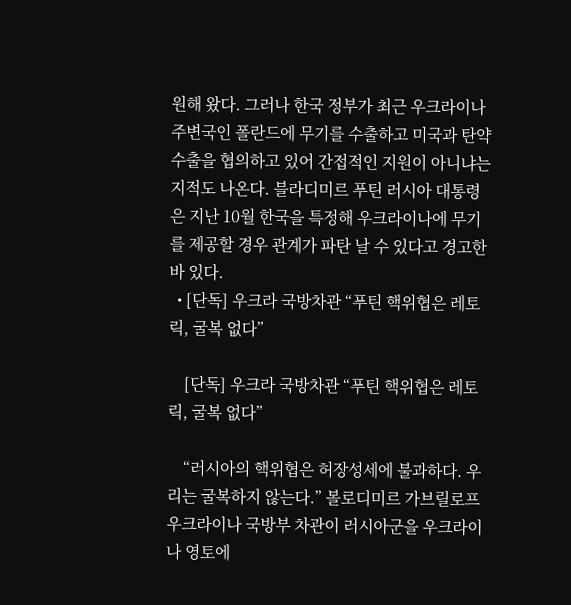원해 왔다. 그러나 한국 정부가 최근 우크라이나 주변국인 폴란드에 무기를 수출하고 미국과 탄약 수출을 협의하고 있어 간접적인 지원이 아니냐는 지적도 나온다. 블라디미르 푸틴 러시아 대통령은 지난 10월 한국을 특정해 우크라이나에 무기를 제공할 경우 관계가 파탄 날 수 있다고 경고한 바 있다.
  • [단독] 우크라 국방차관 “푸틴 핵위협은 레토릭, 굴복 없다”

    [단독] 우크라 국방차관 “푸틴 핵위협은 레토릭, 굴복 없다”

    “러시아의 핵위협은 허장성세에 불과하다. 우리는 굴복하지 않는다.” 볼로디미르 가브릴로프 우크라이나 국방부 차관이 러시아군을 우크라이나 영토에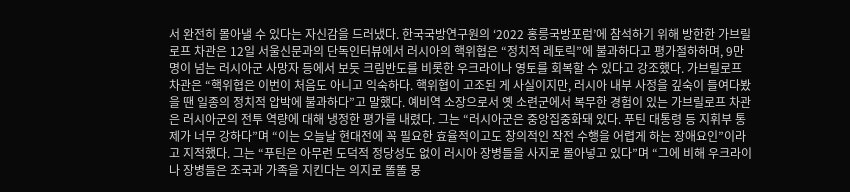서 완전히 몰아낼 수 있다는 자신감을 드러냈다. 한국국방연구원의 ‘2022 홍릉국방포럼’에 참석하기 위해 방한한 가브릴로프 차관은 12일 서울신문과의 단독인터뷰에서 러시아의 핵위협은 “정치적 레토릭”에 불과하다고 평가절하하며, 9만명이 넘는 러시아군 사망자 등에서 보듯 크림반도를 비롯한 우크라이나 영토를 회복할 수 있다고 강조했다. 가브릴로프 차관은 “핵위협은 이번이 처음도 아니고 익숙하다. 핵위협이 고조된 게 사실이지만, 러시아 내부 사정을 깊숙이 들여다봤을 땐 일종의 정치적 압박에 불과하다”고 말했다. 예비역 소장으로서 옛 소련군에서 복무한 경험이 있는 가브릴로프 차관은 러시아군의 전투 역량에 대해 냉정한 평가를 내렸다. 그는 “러시아군은 중앙집중화돼 있다. 푸틴 대통령 등 지휘부 통제가 너무 강하다”며 “이는 오늘날 현대전에 꼭 필요한 효율적이고도 창의적인 작전 수행을 어렵게 하는 장애요인”이라고 지적했다. 그는 “푸틴은 아무런 도덕적 정당성도 없이 러시아 장병들을 사지로 몰아넣고 있다”며 “그에 비해 우크라이나 장병들은 조국과 가족을 지킨다는 의지로 똘똘 뭉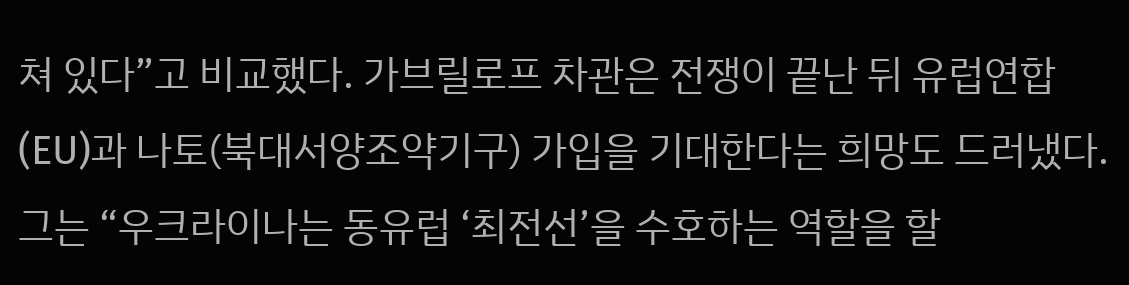쳐 있다”고 비교했다. 가브릴로프 차관은 전쟁이 끝난 뒤 유럽연합(EU)과 나토(북대서양조약기구) 가입을 기대한다는 희망도 드러냈다. 그는 “우크라이나는 동유럽 ‘최전선’을 수호하는 역할을 할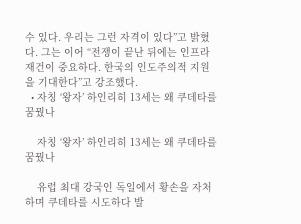수 있다. 우리는 그런 자격이 있다”고 밝혔다. 그는 이어 “전쟁이 끝난 뒤에는 인프라 재건이 중요하다. 한국의 인도주의적 지원을 기대한다”고 강조했다.
  • 자칭 ‘왕자’ 하인리히 13세는 왜 쿠데타를 꿈꿨나

    자칭 ‘왕자’ 하인리히 13세는 왜 쿠데타를 꿈꿨나

    유럽 최대 강국인 독일에서 황손을 자처하며 쿠데타를 시도하다 발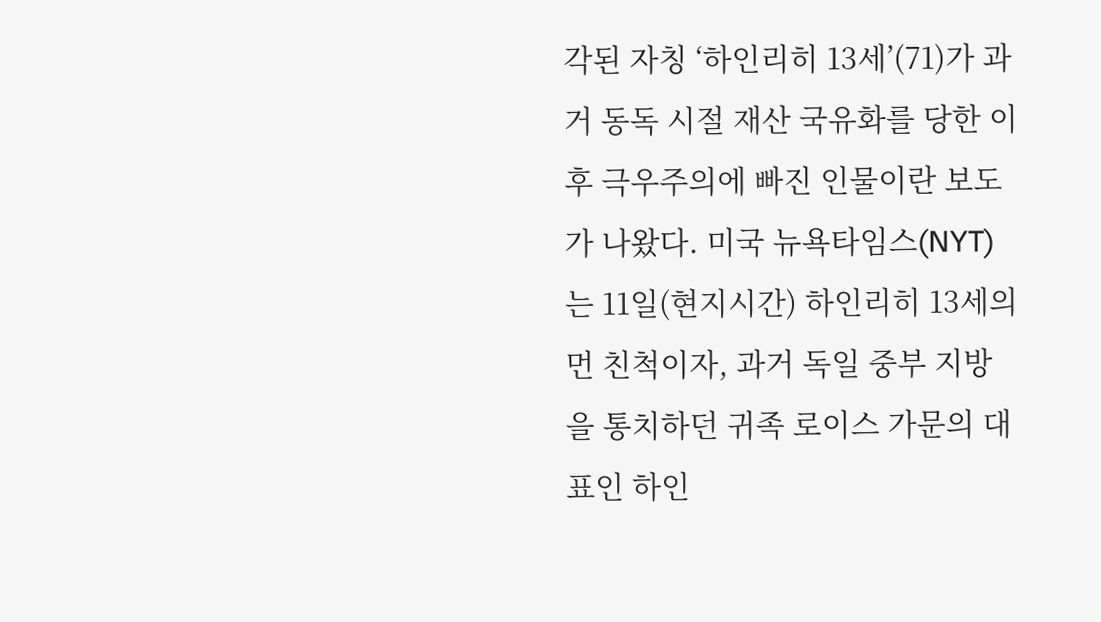각된 자칭 ‘하인리히 13세’(71)가 과거 동독 시절 재산 국유화를 당한 이후 극우주의에 빠진 인물이란 보도가 나왔다. 미국 뉴욕타임스(NYT)는 11일(현지시간) 하인리히 13세의 먼 친척이자, 과거 독일 중부 지방을 통치하던 귀족 로이스 가문의 대표인 하인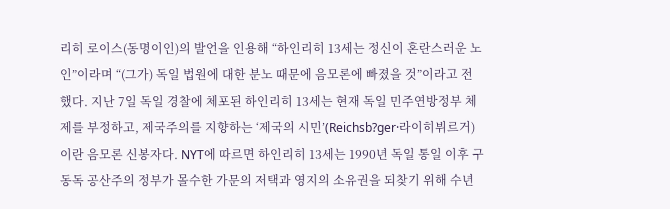리히 로이스(동명이인)의 발언을 인용해 “하인리히 13세는 정신이 혼란스러운 노인”이라며 “(그가) 독일 법원에 대한 분노 때문에 음모론에 빠졌을 것”이라고 전했다. 지난 7일 독일 경찰에 체포된 하인리히 13세는 현재 독일 민주연방정부 체제를 부정하고, 제국주의를 지향하는 ‘제국의 시민’(Reichsb?ger·라이히뷔르거)이란 음모론 신봉자다. NYT에 따르면 하인리히 13세는 1990년 독일 통일 이후 구 동독 공산주의 정부가 몰수한 가문의 저택과 영지의 소유권을 되찾기 위해 수년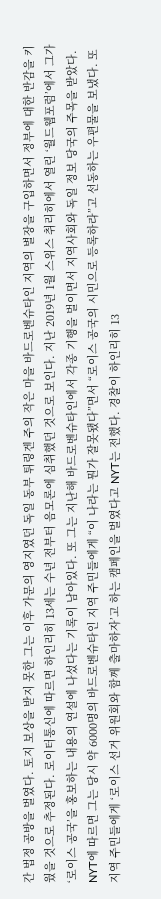간 법정 공방을 벌였다. 토지 보상을 받지 못한 그는 이후 가문의 영지였던 독일 동부 튀링겐 주의 작은 마을 바드로벤슈타인 지역의 별장을 구입하면서 정부에 대한 반감을 키웠을 것으로 추정된다. 로이터통신에 따르면 하인리히 13세는 수년 전부터 음모론에 심취했던 것으로 보인다. 지난 2019년 1월 스위스 취리히에서 열린 ‘월드웹포럼’에서 그가 ‘로이스 공국’을 홍보하는 내용의 연설에 나섰다는 기록이 남아있다. 또 그는 지난해 바드로벤슈타인에서 각종 기행을 벌이면서 지역사회와 독일 정보 당국의 주목을 받았다. NYT에 따르면 그는 당시 약 6000명의 바드로벤슈타인 지역 주민들에게 “이 나라는 뭔가 잘못됐다”면서 “로이스 공국의 시민으로 등록하라”고 선동하는 우편물을 보냈다. 또 지역 주민들에게 ‘로이스 선거 위원회와 함께 출마하자’고 하는 캠페인을 벌였다고 NYT는 전했다. 경찰이 하인리히 13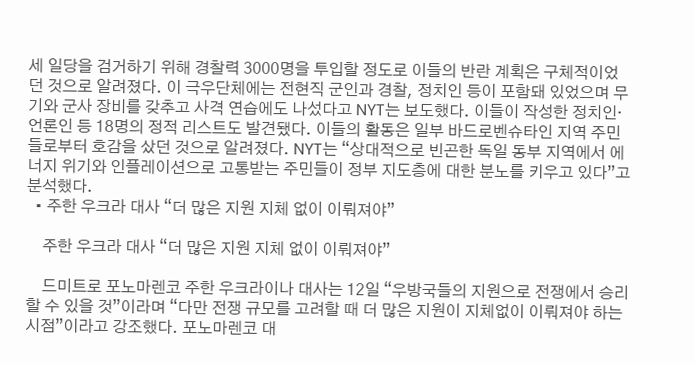세 일당을 검거하기 위해 경찰력 3000명을 투입할 정도로 이들의 반란 계획은 구체적이었던 것으로 알려졌다. 이 극우단체에는 전현직 군인과 경찰, 정치인 등이 포함돼 있었으며 무기와 군사 장비를 갖추고 사격 연습에도 나섰다고 NYT는 보도했다. 이들이 작성한 정치인·언론인 등 18명의 정적 리스트도 발견됐다. 이들의 활동은 일부 바드로벤슈타인 지역 주민들로부터 호감을 샀던 것으로 알려졌다. NYT는 “상대적으로 빈곤한 독일 동부 지역에서 에너지 위기와 인플레이션으로 고통받는 주민들이 정부 지도층에 대한 분노를 키우고 있다”고 분석했다.
  • 주한 우크라 대사 “더 많은 지원 지체 없이 이뤄져야”

    주한 우크라 대사 “더 많은 지원 지체 없이 이뤄져야”

    드미트로 포노마렌코 주한 우크라이나 대사는 12일 “우방국들의 지원으로 전쟁에서 승리할 수 있을 것”이라며 “다만 전쟁 규모를 고려할 때 더 많은 지원이 지체없이 이뤄져야 하는 시점”이라고 강조했다. 포노마렌코 대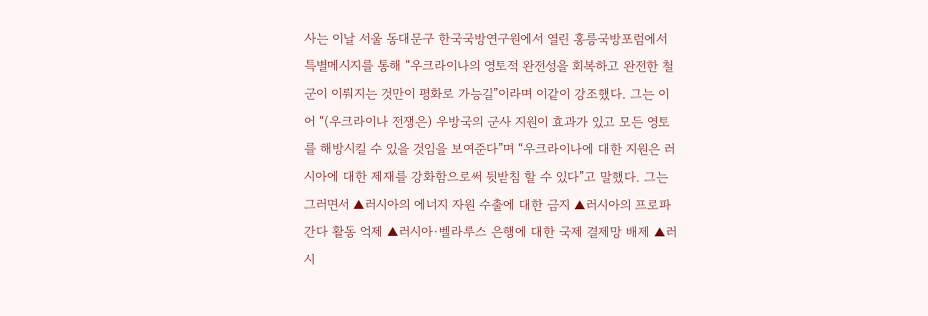사는 이날 서울 동대문구 한국국방연구원에서 열린 홍릉국방포럼에서 특별메시지를 통해 “우크라이나의 영토적 완전성을 회복하고 완전한 철군이 이뤄지는 것만이 평화로 가능길”이라며 이같이 강조했다. 그는 이어 “(우크라이나 전쟁은) 우방국의 군사 지원이 효과가 있고 모든 영토를 해방시킬 수 있을 것임을 보여준다”며 “우크라이나에 대한 지원은 러시아에 대한 제재를 강화함으로써 뒷받침 할 수 있다”고 말했다. 그는 그러면서 ▲러시아의 에너지 자원 수출에 대한 금지 ▲러시아의 프로파 간다 활동 억제 ▲러시아·벨라루스 은행에 대한 국제 결제망 배제 ▲러시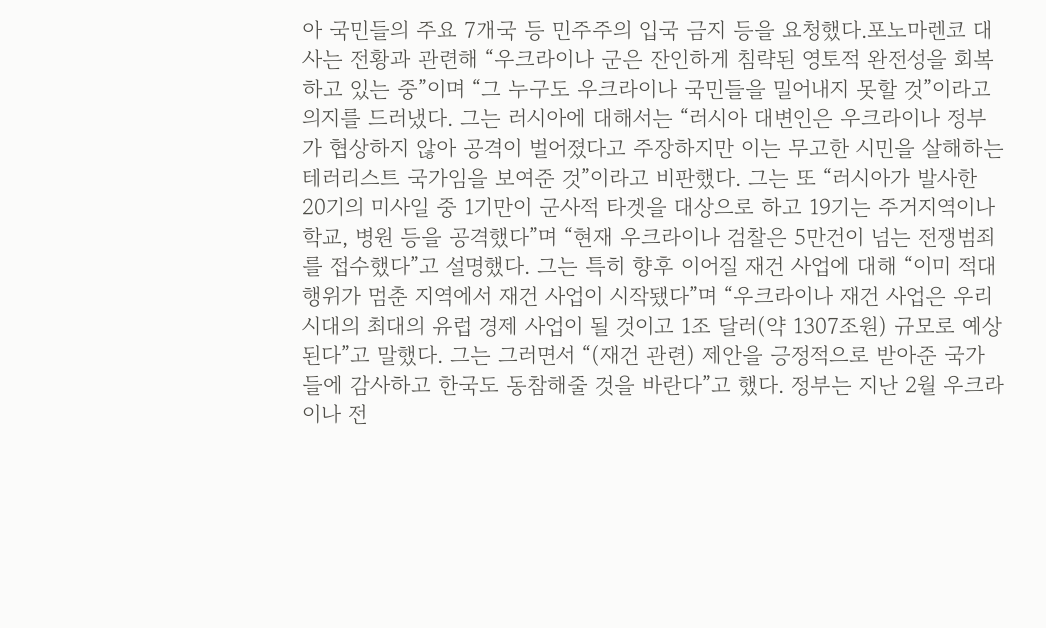아 국민들의 주요 7개국 등 민주주의 입국 금지 등을 요청했다.포노마렌코 대사는 전황과 관련해 “우크라이나 군은 잔인하게 침략된 영토적 완전성을 회복하고 있는 중”이며 “그 누구도 우크라이나 국민들을 밀어내지 못할 것”이라고 의지를 드러냈다. 그는 러시아에 대해서는 “러시아 대변인은 우크라이나 정부가 협상하지 않아 공격이 벌어졌다고 주장하지만 이는 무고한 시민을 살해하는 테러리스트 국가임을 보여준 것”이라고 비판했다. 그는 또 “러시아가 발사한 20기의 미사일 중 1기만이 군사적 타겟을 대상으로 하고 19기는 주거지역이나 학교, 병원 등을 공격했다”며 “현재 우크라이나 검찰은 5만건이 넘는 전쟁범죄를 접수했다”고 설명했다. 그는 특히 향후 이어질 재건 사업에 대해 “이미 적대행위가 멈춘 지역에서 재건 사업이 시작됐다”며 “우크라이나 재건 사업은 우리 시대의 최대의 유럽 경제 사업이 될 것이고 1조 달러(약 1307조원) 규모로 예상된다”고 말했다. 그는 그러면서 “(재건 관련) 제안을 긍정적으로 받아준 국가들에 감사하고 한국도 동참해줄 것을 바란다”고 했다. 정부는 지난 2월 우크라이나 전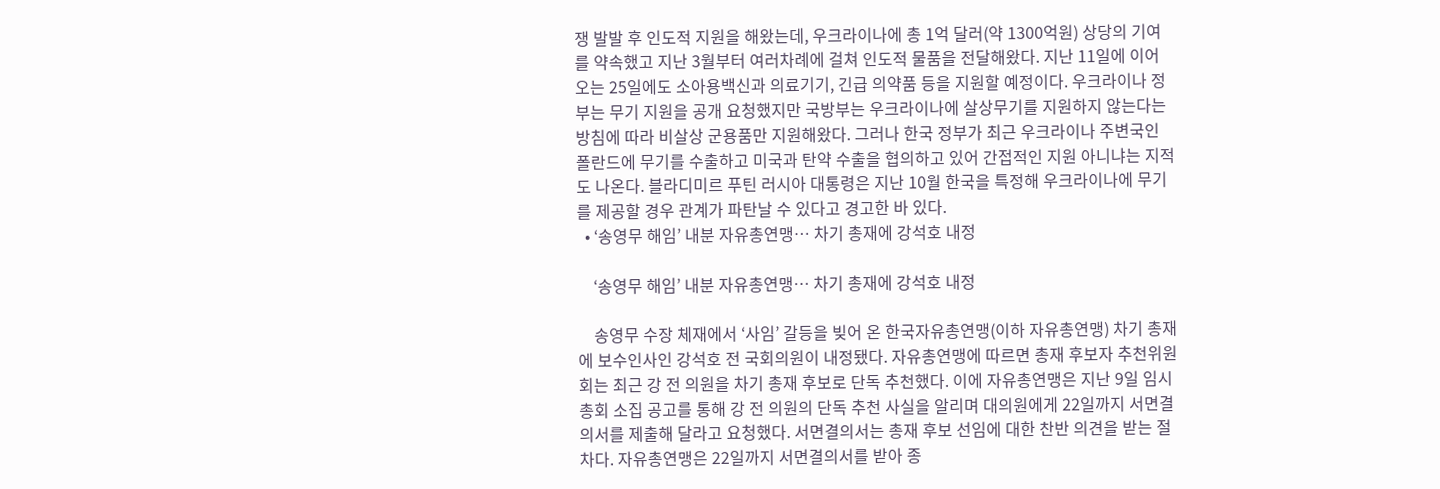쟁 발발 후 인도적 지원을 해왔는데, 우크라이나에 총 1억 달러(약 1300억원) 상당의 기여를 약속했고 지난 3월부터 여러차례에 걸쳐 인도적 물품을 전달해왔다. 지난 11일에 이어 오는 25일에도 소아용백신과 의료기기, 긴급 의약품 등을 지원할 예정이다. 우크라이나 정부는 무기 지원을 공개 요청했지만 국방부는 우크라이나에 살상무기를 지원하지 않는다는 방침에 따라 비살상 군용품만 지원해왔다. 그러나 한국 정부가 최근 우크라이나 주변국인 폴란드에 무기를 수출하고 미국과 탄약 수출을 협의하고 있어 간접적인 지원 아니냐는 지적도 나온다. 블라디미르 푸틴 러시아 대통령은 지난 10월 한국을 특정해 우크라이나에 무기를 제공할 경우 관계가 파탄날 수 있다고 경고한 바 있다.
  • ‘송영무 해임’ 내분 자유총연맹… 차기 총재에 강석호 내정

    ‘송영무 해임’ 내분 자유총연맹… 차기 총재에 강석호 내정

    송영무 수장 체재에서 ‘사임’ 갈등을 빚어 온 한국자유총연맹(이하 자유총연맹) 차기 총재에 보수인사인 강석호 전 국회의원이 내정됐다. 자유총연맹에 따르면 총재 후보자 추천위원회는 최근 강 전 의원을 차기 총재 후보로 단독 추천했다. 이에 자유총연맹은 지난 9일 임시총회 소집 공고를 통해 강 전 의원의 단독 추천 사실을 알리며 대의원에게 22일까지 서면결의서를 제출해 달라고 요청했다. 서면결의서는 총재 후보 선임에 대한 찬반 의견을 받는 절차다. 자유총연맹은 22일까지 서면결의서를 받아 종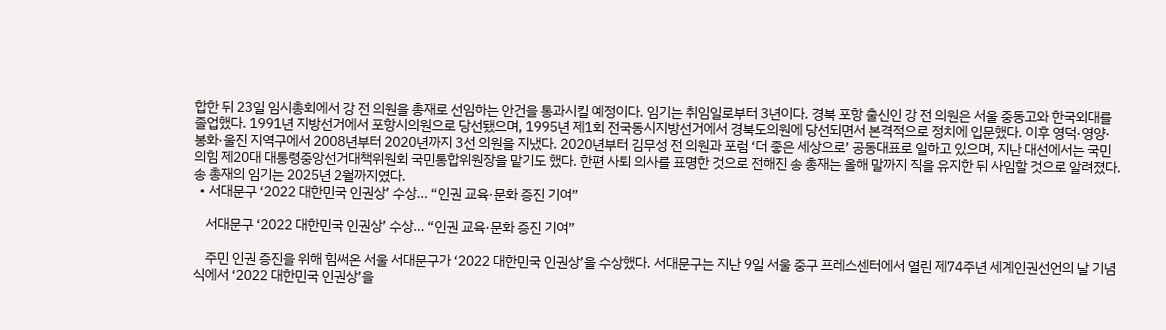합한 뒤 23일 임시총회에서 강 전 의원을 총재로 선임하는 안건을 통과시킬 예정이다. 임기는 취임일로부터 3년이다. 경북 포항 출신인 강 전 의원은 서울 중동고와 한국외대를 졸업했다. 1991년 지방선거에서 포항시의원으로 당선됐으며, 1995년 제1회 전국동시지방선거에서 경북도의원에 당선되면서 본격적으로 정치에 입문했다. 이후 영덕·영양·봉화·울진 지역구에서 2008년부터 2020년까지 3선 의원을 지냈다. 2020년부터 김무성 전 의원과 포럼 ‘더 좋은 세상으로’ 공동대표로 일하고 있으며, 지난 대선에서는 국민의힘 제20대 대통령중앙선거대책위원회 국민통합위원장을 맡기도 했다. 한편 사퇴 의사를 표명한 것으로 전해진 송 총재는 올해 말까지 직을 유지한 뒤 사임할 것으로 알려졌다. 송 총재의 임기는 2025년 2월까지였다.
  • 서대문구 ‘2022 대한민국 인권상’ 수상… “인권 교육·문화 증진 기여”

    서대문구 ‘2022 대한민국 인권상’ 수상… “인권 교육·문화 증진 기여”

    주민 인권 증진을 위해 힘써온 서울 서대문구가 ‘2022 대한민국 인권상’을 수상했다. 서대문구는 지난 9일 서울 중구 프레스센터에서 열린 제74주년 세계인권선언의 날 기념식에서 ‘2022 대한민국 인권상’을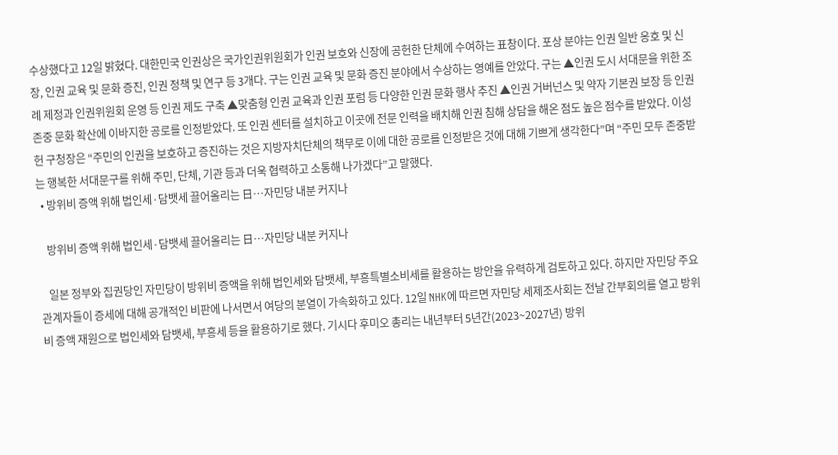수상했다고 12일 밝혔다. 대한민국 인권상은 국가인권위원회가 인권 보호와 신장에 공헌한 단체에 수여하는 표창이다. 포상 분야는 인권 일반 옹호 및 신장, 인권 교육 및 문화 증진, 인권 정책 및 연구 등 3개다. 구는 인권 교육 및 문화 증진 분야에서 수상하는 영예를 안았다. 구는 ▲인권 도시 서대문을 위한 조례 제정과 인권위원회 운영 등 인권 제도 구축 ▲맞춤형 인권 교육과 인권 포럼 등 다양한 인권 문화 행사 추진 ▲인권 거버넌스 및 약자 기본권 보장 등 인권 존중 문화 확산에 이바지한 공로를 인정받았다. 또 인권 센터를 설치하고 이곳에 전문 인력을 배치해 인권 침해 상담을 해온 점도 높은 점수를 받았다. 이성헌 구청장은 “주민의 인권을 보호하고 증진하는 것은 지방자치단체의 책무로 이에 대한 공로를 인정받은 것에 대해 기쁘게 생각한다”며 “주민 모두 존중받는 행복한 서대문구를 위해 주민, 단체, 기관 등과 더욱 협력하고 소통해 나가겠다”고 말했다.
  • 방위비 증액 위해 법인세·담뱃세 끌어올리는 日…자민당 내분 커지나

    방위비 증액 위해 법인세·담뱃세 끌어올리는 日…자민당 내분 커지나

    일본 정부와 집권당인 자민당이 방위비 증액을 위해 법인세와 담뱃세, 부흥특별소비세를 활용하는 방안을 유력하게 검토하고 있다. 하지만 자민당 주요 관계자들이 증세에 대해 공개적인 비판에 나서면서 여당의 분열이 가속화하고 있다. 12일 NHK에 따르면 자민당 세제조사회는 전날 간부회의를 열고 방위비 증액 재원으로 법인세와 담뱃세, 부흥세 등을 활용하기로 했다. 기시다 후미오 총리는 내년부터 5년간(2023~2027년) 방위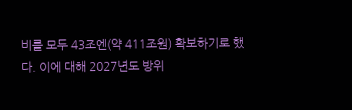비를 모두 43조엔(약 411조원) 확보하기로 했다. 이에 대해 2027년도 방위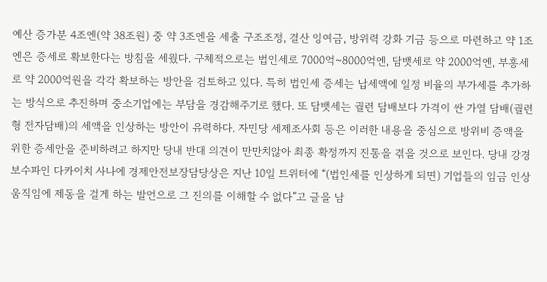예산 증가분 4조엔(약 38조원) 중 약 3조엔을 세출 구조조정, 결산 잉여금, 방위력 강화 기금 등으로 마련하고 약 1조엔은 증세로 확보한다는 방침을 세웠다. 구체적으로는 법인세로 7000억~8000억엔, 담뱃세로 약 2000억엔, 부흥세로 약 2000억원을 각각 확보하는 방안을 검토하고 있다. 특히 법인세 증세는 납세액에 일정 비율의 부가세를 추가하는 방식으로 추진하며 중소기업에는 부담을 경감해주기로 했다. 또 담뱃세는 궐련 담배보다 가격이 싼 가열 담배(궐련형 전자담배)의 세액을 인상하는 방안이 유력하다. 자민당 세제조사회 등은 이러한 내용을 중심으로 방위비 증액을 위한 증세안을 준비하려고 하지만 당내 반대 의견이 만만치않아 최종 확정까지 진통을 겪을 것으로 보인다. 당내 강경 보수파인 다카이치 사나에 경제안전보장담당상은 지난 10일 트위터에 “(법인세를 인상하게 되면) 기업들의 임금 인상 움직임에 제동을 걸게 하는 발언으로 그 진의를 이해할 수 없다”고 글을 남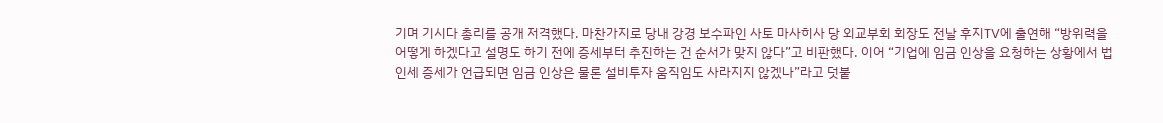기며 기시다 총리를 공개 저격했다. 마찬가지로 당내 강경 보수파인 사토 마사히사 당 외교부회 회장도 전날 후지TV에 출연해 “방위력을 어떻게 하겠다고 설명도 하기 전에 증세부터 추진하는 건 순서가 맞지 않다”고 비판했다. 이어 “기업에 임금 인상을 요청하는 상황에서 법인세 증세가 언급되면 임금 인상은 물론 설비투자 움직임도 사라지지 않겠나”라고 덧붙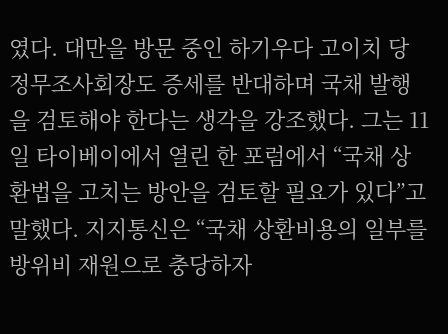였다. 대만을 방문 중인 하기우다 고이치 당 정무조사회장도 증세를 반대하며 국채 발행을 검토해야 한다는 생각을 강조했다. 그는 11일 타이베이에서 열린 한 포럼에서 “국채 상환법을 고치는 방안을 검토할 필요가 있다”고 말했다. 지지통신은 “국채 상환비용의 일부를 방위비 재원으로 충당하자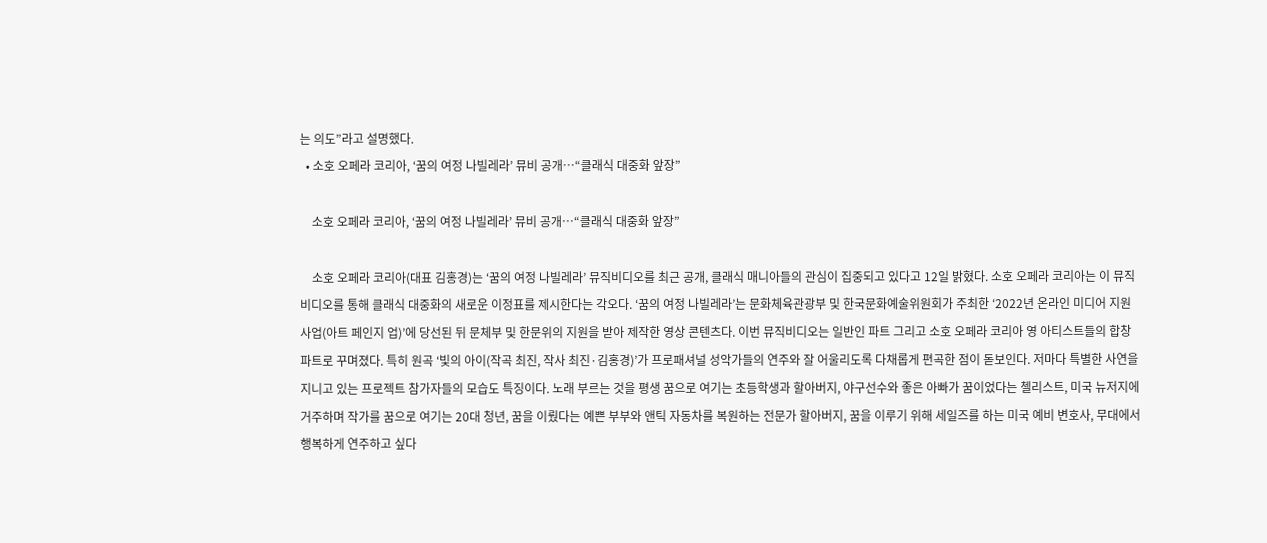는 의도”라고 설명했다.
  • 소호 오페라 코리아, ‘꿈의 여정 나빌레라’ 뮤비 공개…“클래식 대중화 앞장”

    소호 오페라 코리아, ‘꿈의 여정 나빌레라’ 뮤비 공개…“클래식 대중화 앞장”

    소호 오페라 코리아(대표 김홍경)는 ‘꿈의 여정 나빌레라’ 뮤직비디오를 최근 공개, 클래식 매니아들의 관심이 집중되고 있다고 12일 밝혔다. 소호 오페라 코리아는 이 뮤직비디오를 통해 클래식 대중화의 새로운 이정표를 제시한다는 각오다. ‘꿈의 여정 나빌레라’는 문화체육관광부 및 한국문화예술위원회가 주최한 ‘2022년 온라인 미디어 지원사업(아트 페인지 업)’에 당선된 뒤 문체부 및 한문위의 지원을 받아 제작한 영상 콘텐츠다. 이번 뮤직비디오는 일반인 파트 그리고 소호 오페라 코리아 영 아티스트들의 합창 파트로 꾸며졌다. 특히 원곡 ‘빛의 아이(작곡 최진, 작사 최진·김홍경)’가 프로패셔널 성악가들의 연주와 잘 어울리도록 다채롭게 편곡한 점이 돋보인다. 저마다 특별한 사연을 지니고 있는 프로젝트 참가자들의 모습도 특징이다. 노래 부르는 것을 평생 꿈으로 여기는 초등학생과 할아버지, 야구선수와 좋은 아빠가 꿈이었다는 첼리스트, 미국 뉴저지에 거주하며 작가를 꿈으로 여기는 20대 청년, 꿈을 이뤘다는 예쁜 부부와 앤틱 자동차를 복원하는 전문가 할아버지, 꿈을 이루기 위해 세일즈를 하는 미국 예비 변호사, 무대에서 행복하게 연주하고 싶다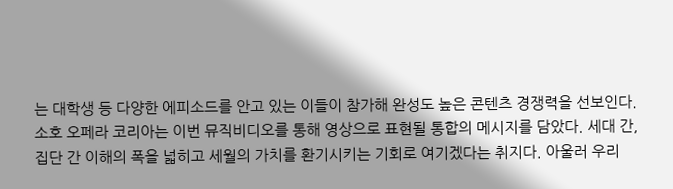는 대학생 등 다양한 에피소드를 안고 있는 이들이 참가해 완성도 높은 콘텐츠 경쟁력을 선보인다. 소호 오페라 코리아는 이번 뮤직비디오를 통해 영상으로 표현될 통합의 메시지를 담았다. 세대 간, 집단 간 이해의 폭을 넓히고 세월의 가치를 환기시키는 기회로 여기겠다는 취지다. 아울러 우리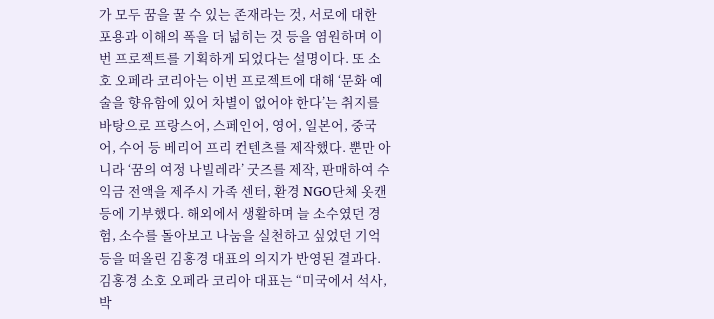가 모두 꿈을 꿀 수 있는 존재라는 것, 서로에 대한 포용과 이해의 폭을 더 넓히는 것 등을 염원하며 이번 프로젝트를 기획하게 되었다는 설명이다. 또 소호 오페라 코리아는 이번 프로젝트에 대해 ‘문화 예술을 향유함에 있어 차별이 없어야 한다’는 취지를 바탕으로 프랑스어, 스페인어, 영어, 일본어, 중국어, 수어 등 베리어 프리 컨텐츠를 제작했다. 뿐만 아니라 ‘꿈의 여정 나빌레라’ 굿즈를 제작, 판매하여 수익금 전액을 제주시 가족 센터, 환경 NGO단체 옷캔 등에 기부했다. 해외에서 생활하며 늘 소수였던 경험, 소수를 돌아보고 나눔을 실천하고 싶었던 기억 등을 떠올린 김홍경 대표의 의지가 반영된 결과다. 김홍경 소호 오페라 코리아 대표는 “미국에서 석사, 박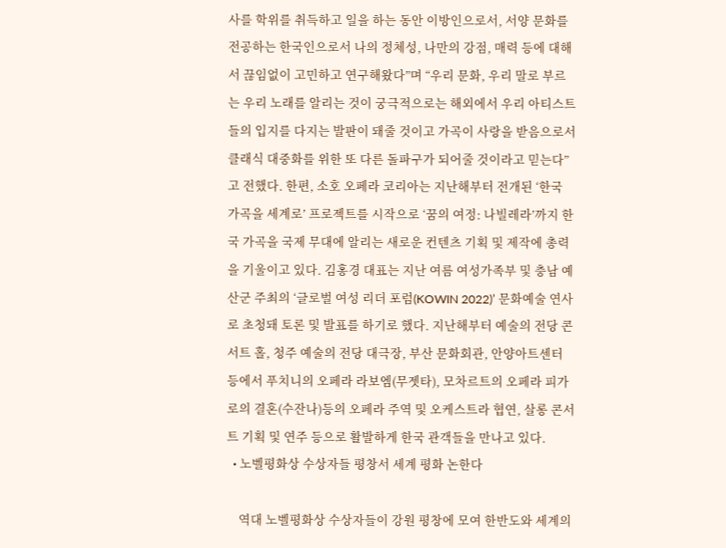사를 학위를 취득하고 일을 하는 동안 이방인으로서, 서양 문화를 전공하는 한국인으로서 나의 정체성, 나만의 강점, 매력 등에 대해서 끊임없이 고민하고 연구해왔다”며 “우리 문화, 우리 말로 부르는 우리 노래를 알리는 것이 궁극적으로는 해외에서 우리 아티스트들의 입지를 다지는 발판이 돼줄 것이고 가곡이 사랑을 받음으로서 클래식 대중화를 위한 또 다른 돌파구가 되어줄 것이라고 믿는다”고 전했다. 한편, 소호 오페라 코리아는 지난해부터 전개된 ‘한국 가곡을 세계로’ 프로젝트를 시작으로 ‘꿈의 여정: 나빌레라’까지 한국 가곡을 국제 무대에 알리는 새로운 컨텐츠 기획 및 제작에 총력을 기울이고 있다. 김홍경 대표는 지난 여름 여성가족부 및 충남 예산군 주최의 ‘글로벌 여성 리더 포럼(KOWIN 2022)’ 문화예술 연사로 초청돼 토론 및 발표를 하기로 했다. 지난해부터 예술의 전당 콘서트 홀, 청주 예술의 전당 대극장, 부산 문화회관, 안양아트센터 등에서 푸치니의 오페라 라보엠(무젯타), 모차르트의 오페라 피가로의 결혼(수잔나)등의 오페라 주역 및 오케스트라 협연, 살롱 콘서트 기획 및 연주 등으로 활발하게 한국 관객들을 만나고 있다.
  • 노벨평화상 수상자들 평창서 세계 평화 논한다

    역대 노벨평화상 수상자들이 강원 평창에 모여 한반도와 세계의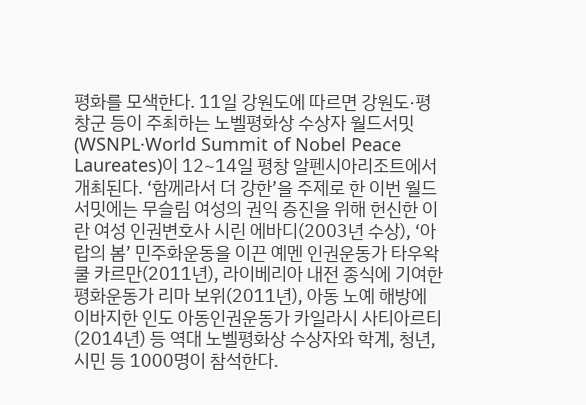평화를 모색한다. 11일 강원도에 따르면 강원도·평창군 등이 주최하는 노벨평화상 수상자 월드서밋(WSNPL·World Summit of Nobel Peace Laureates)이 12~14일 평창 알펜시아리조트에서 개최된다. ‘함께라서 더 강한’을 주제로 한 이번 월드서밋에는 무슬림 여성의 권익 증진을 위해 헌신한 이란 여성 인권변호사 시린 에바디(2003년 수상), ‘아랍의 봄’ 민주화운동을 이끈 예멘 인권운동가 타우왁쿨 카르만(2011년), 라이베리아 내전 종식에 기여한 평화운동가 리마 보위(2011년), 아동 노예 해방에 이바지한 인도 아동인권운동가 카일라시 사티아르티(2014년) 등 역대 노벨평화상 수상자와 학계, 청년, 시민 등 1000명이 참석한다.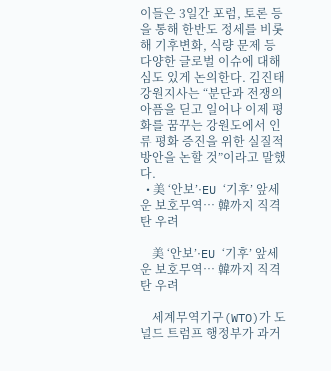이들은 3일간 포럼, 토론 등을 통해 한반도 정세를 비롯해 기후변화, 식량 문제 등 다양한 글로벌 이슈에 대해 심도 있게 논의한다. 김진태 강원지사는 “분단과 전쟁의 아픔을 딛고 일어나 이제 평화를 꿈꾸는 강원도에서 인류 평화 증진을 위한 실질적 방안을 논할 것”이라고 말했다.
  • 美 ‘안보’·EU ‘기후’ 앞세운 보호무역… 韓까지 직격탄 우려

    美 ‘안보’·EU ‘기후’ 앞세운 보호무역… 韓까지 직격탄 우려

    세계무역기구(WTO)가 도널드 트럼프 행정부가 과거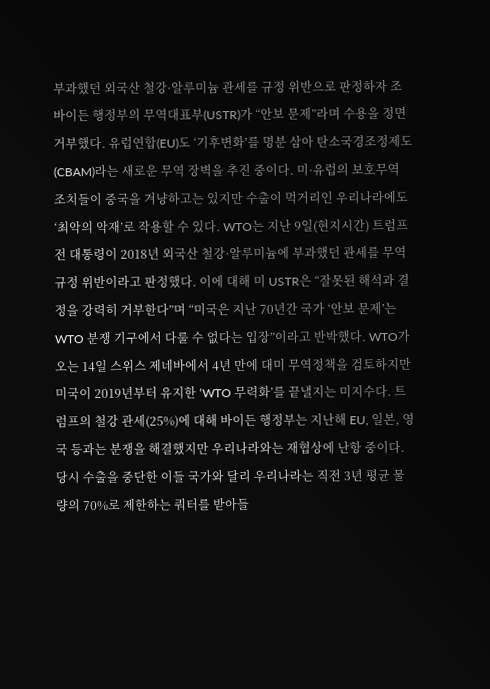부과했던 외국산 철강·알루미늄 관세를 규정 위반으로 판정하자 조 바이든 행정부의 무역대표부(USTR)가 “안보 문제”라며 수용을 정면 거부했다. 유럽연합(EU)도 ‘기후변화’를 명분 삼아 탄소국경조정제도(CBAM)라는 새로운 무역 장벽을 추진 중이다. 미·유럽의 보호무역 조치들이 중국을 겨냥하고는 있지만 수출이 먹거리인 우리나라에도 ‘최악의 악재’로 작용할 수 있다. WTO는 지난 9일(현지시간) 트럼프 전 대통령이 2018년 외국산 철강·알루미늄에 부과했던 관세를 무역 규정 위반이라고 판정했다. 이에 대해 미 USTR은 “잘못된 해석과 결정을 강력히 거부한다”며 “미국은 지난 70년간 국가 ‘안보 문제’는 WTO 분쟁 기구에서 다룰 수 없다는 입장”이라고 반박했다. WTO가 오는 14일 스위스 제네바에서 4년 만에 대미 무역정책을 검토하지만 미국이 2019년부터 유지한 ‘WTO 무력화’를 끝낼지는 미지수다. 트럼프의 철강 관세(25%)에 대해 바이든 행정부는 지난해 EU, 일본, 영국 등과는 분쟁을 해결했지만 우리나라와는 재협상에 난항 중이다. 당시 수출을 중단한 이들 국가와 달리 우리나라는 직전 3년 평균 물량의 70%로 제한하는 쿼터를 받아들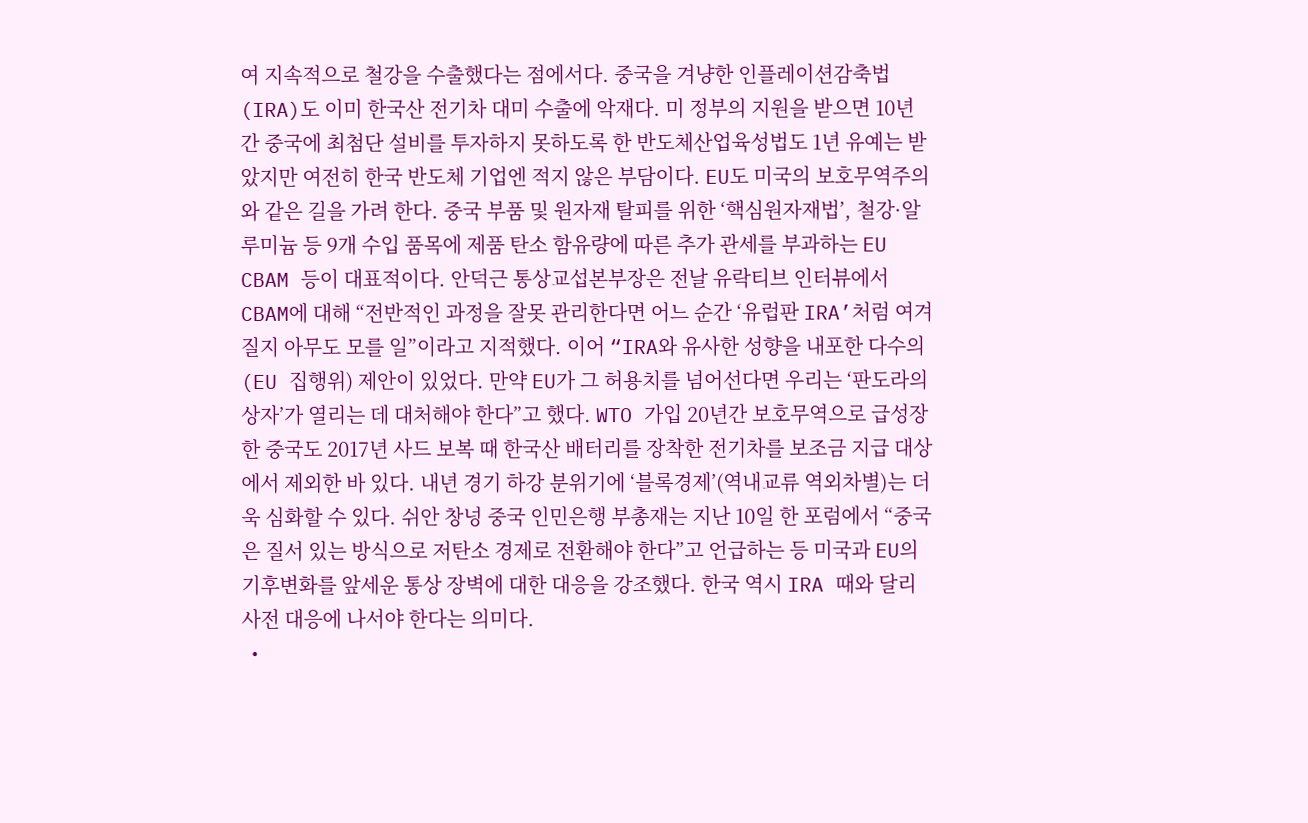여 지속적으로 철강을 수출했다는 점에서다. 중국을 겨냥한 인플레이션감축법(IRA)도 이미 한국산 전기차 대미 수출에 악재다. 미 정부의 지원을 받으면 10년간 중국에 최첨단 설비를 투자하지 못하도록 한 반도체산업육성법도 1년 유예는 받았지만 여전히 한국 반도체 기업엔 적지 않은 부담이다. EU도 미국의 보호무역주의와 같은 길을 가려 한다. 중국 부품 및 원자재 탈피를 위한 ‘핵심원자재법’, 철강·알루미늄 등 9개 수입 품목에 제품 탄소 함유량에 따른 추가 관세를 부과하는 EU CBAM 등이 대표적이다. 안덕근 통상교섭본부장은 전날 유락티브 인터뷰에서 CBAM에 대해 “전반적인 과정을 잘못 관리한다면 어느 순간 ‘유럽판 IRA’처럼 여겨질지 아무도 모를 일”이라고 지적했다. 이어 “IRA와 유사한 성향을 내포한 다수의 (EU 집행위) 제안이 있었다. 만약 EU가 그 허용치를 넘어선다면 우리는 ‘판도라의 상자’가 열리는 데 대처해야 한다”고 했다. WTO 가입 20년간 보호무역으로 급성장한 중국도 2017년 사드 보복 때 한국산 배터리를 장착한 전기차를 보조금 지급 대상에서 제외한 바 있다. 내년 경기 하강 분위기에 ‘블록경제’(역내교류 역외차별)는 더욱 심화할 수 있다. 쉬안 창넝 중국 인민은행 부총재는 지난 10일 한 포럼에서 “중국은 질서 있는 방식으로 저탄소 경제로 전환해야 한다”고 언급하는 등 미국과 EU의 기후변화를 앞세운 통상 장벽에 대한 대응을 강조했다. 한국 역시 IRA 때와 달리 사전 대응에 나서야 한다는 의미다.
  •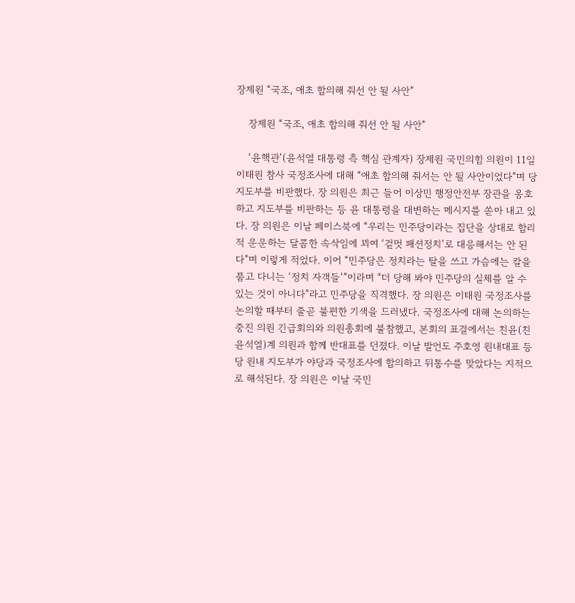장제원 “국조, 애초 합의해 줘선 안 될 사안”

    장제원 “국조, 애초 합의해 줘선 안 될 사안”

    ‘윤핵관’(윤석열 대통령 측 핵심 관계자) 장제원 국민의힘 의원이 11일 이태원 참사 국정조사에 대해 “애초 합의해 줘서는 안 될 사안이었다”며 당 지도부를 비판했다. 장 의원은 최근 들어 이상민 행정안전부 장관을 옹호하고 지도부를 비판하는 등 윤 대통령을 대변하는 메시지를 쏟아 내고 있다. 장 의원은 이날 페이스북에 “우리는 민주당이라는 집단을 상대로 합리적 운운하는 달콤한 속삭임에 꾀여 ‘겉멋 패션정치’로 대응해서는 안 된다”며 이렇게 적었다. 이어 “민주당은 정치라는 탈을 쓰고 가슴에는 칼을 품고 다니는 ‘정치 자객들’”이라며 “더 당해 봐야 민주당의 실체를 알 수 있는 것이 아니다”라고 민주당을 직격했다. 장 의원은 이태원 국정조사를 논의할 때부터 줄곧 불편한 기색을 드러냈다. 국정조사에 대해 논의하는 중진 의원 긴급회의와 의원총회에 불참했고, 본회의 표결에서는 친윤(친윤석열)계 의원과 함께 반대표를 던졌다. 이날 발언도 주호영 원내대표 등 당 원내 지도부가 야당과 국정조사에 합의하고 뒤통수를 맞았다는 지적으로 해석된다. 장 의원은 이날 국민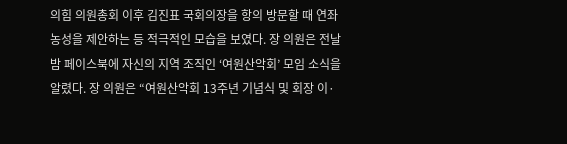의힘 의원총회 이후 김진표 국회의장을 항의 방문할 때 연좌 농성을 제안하는 등 적극적인 모습을 보였다. 장 의원은 전날 밤 페이스북에 자신의 지역 조직인 ‘여원산악회’ 모임 소식을 알렸다. 장 의원은 “여원산악회 13주년 기념식 및 회장 이·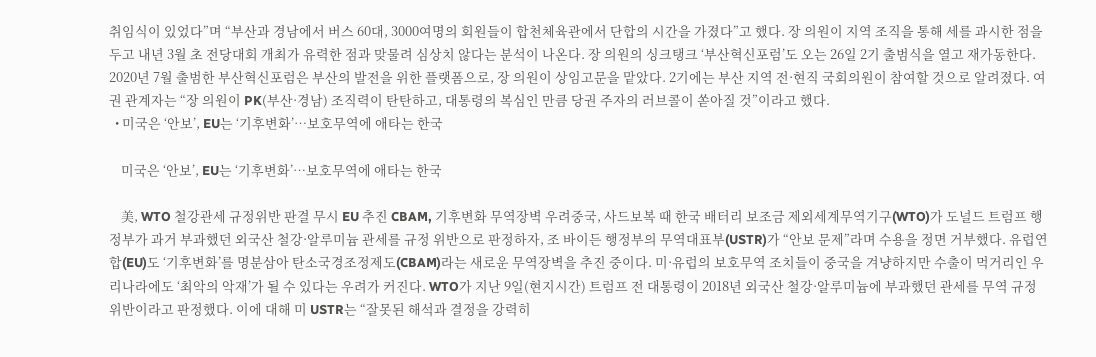취임식이 있었다”며 “부산과 경남에서 버스 60대, 3000여명의 회원들이 합천체육관에서 단합의 시간을 가졌다”고 했다. 장 의원이 지역 조직을 통해 세를 과시한 점을 두고 내년 3월 초 전당대회 개최가 유력한 점과 맞물려 심상치 않다는 분석이 나온다. 장 의원의 싱크탱크 ‘부산혁신포럼’도 오는 26일 2기 출범식을 열고 재가동한다. 2020년 7월 출범한 부산혁신포럼은 부산의 발전을 위한 플랫폼으로, 장 의원이 상임고문을 맡았다. 2기에는 부산 지역 전·현직 국회의원이 참여할 것으로 알려졌다. 여권 관계자는 “장 의원이 PK(부산·경남) 조직력이 탄탄하고, 대통령의 복심인 만큼 당권 주자의 러브콜이 쏟아질 것”이라고 했다.
  • 미국은 ‘안보’, EU는 ‘기후변화’…보호무역에 애타는 한국

    미국은 ‘안보’, EU는 ‘기후변화’…보호무역에 애타는 한국

    美, WTO 철강관세 규정위반 판결 무시 EU 추진 CBAM, 기후변화 무역장벽 우려중국, 사드보복 때 한국 배터리 보조금 제외세계무역기구(WTO)가 도널드 트럼프 행정부가 과거 부과했던 외국산 철강·알루미늄 관세를 규정 위반으로 판정하자, 조 바이든 행정부의 무역대표부(USTR)가 “안보 문제”라며 수용을 정면 거부했다. 유럽연합(EU)도 ‘기후변화’를 명분삼아 탄소국경조정제도(CBAM)라는 새로운 무역장벽을 추진 중이다. 미·유럽의 보호무역 조치들이 중국을 겨냥하지만 수출이 먹거리인 우리나라에도 ‘최악의 악재’가 될 수 있다는 우려가 커진다. WTO가 지난 9일(현지시간) 트럼프 전 대통령이 2018년 외국산 철강·알루미늄에 부과했던 관세를 무역 규정 위반이라고 판정했다. 이에 대해 미 USTR는 “잘못된 해석과 결정을 강력히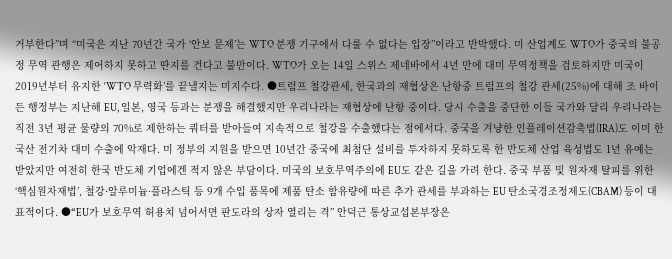거부한다”며 “미국은 지난 70년간 국가 ‘안보 문제’는 WTO 분쟁 기구에서 다룰 수 없다는 입장”이라고 반박했다. 미 산업계도 WTO가 중국의 불공정 무역 관행은 제어하지 못하고 딴지를 건다고 불만이다. WTO가 오는 14일 스위스 제네바에서 4년 만에 대미 무역정책을 검토하지만 미국이 2019년부터 유지한 ‘WTO 무력화’를 끝낼지는 미지수다. ●트럼프 철강관세, 한국과의 재협상은 난항중 트럼프의 철강 관세(25%)에 대해 조 바이든 행정부는 지난해 EU, 일본, 영국 등과는 분쟁을 해결했지만 우리나라는 재협상에 난항 중이다. 당시 수출을 중단한 이들 국가와 달리 우리나라는 직전 3년 평균 물량의 70%로 제한하는 쿼터를 받아들여 지속적으로 철강을 수출했다는 점에서다. 중국을 겨냥한 인플레이션감축법(IRA)도 이미 한국산 전기차 대미 수출에 악재다. 미 정부의 지원을 받으면 10년간 중국에 최첨단 설비를 투자하지 못하도록 한 반도체 산업 육성법도 1년 유예는 받았지만 여전히 한국 반도체 기업에겐 적지 않은 부담이다. 미국의 보호무역주의에 EU도 같은 길을 가려 한다. 중국 부품 및 원자재 탈피를 위한 ‘핵심원자재법’, 철강·알루미늄·플라스틱 등 9개 수입 품목에 제품 탄소 함유량에 따른 추가 관세를 부과하는 EU 탄소국경조정제도(CBAM) 등이 대표적이다. ●“EU가 보호무역 허용치 넘어서면 판도라의 상자 열리는 격” 안덕근 통상교섭본부장은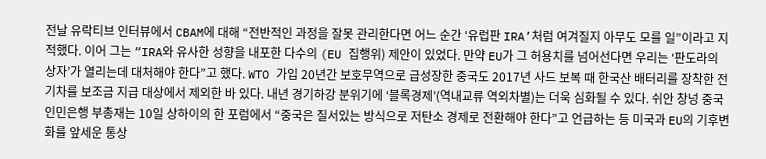전날 유락티브 인터뷰에서 CBAM에 대해 “전반적인 과정을 잘못 관리한다면 어느 순간 ‘유럽판 IRA’처럼 여겨질지 아무도 모를 일”이라고 지적했다. 이어 그는 “IRA와 유사한 성향을 내포한 다수의 (EU 집행위) 제안이 있었다. 만약 EU가 그 허용치를 넘어선다면 우리는 ‘판도라의 상자’가 열리는데 대처해야 한다”고 했다. WTO 가입 20년간 보호무역으로 급성장한 중국도 2017년 사드 보복 때 한국산 배터리를 장착한 전기차를 보조금 지급 대상에서 제외한 바 있다. 내년 경기하강 분위기에 ‘블록경제’(역내교류 역외차별)는 더욱 심화될 수 있다. 쉬안 창넝 중국 인민은행 부총재는 10일 상하이의 한 포럼에서 “중국은 질서있는 방식으로 저탄소 경제로 전환해야 한다”고 언급하는 등 미국과 EU의 기후변화를 앞세운 통상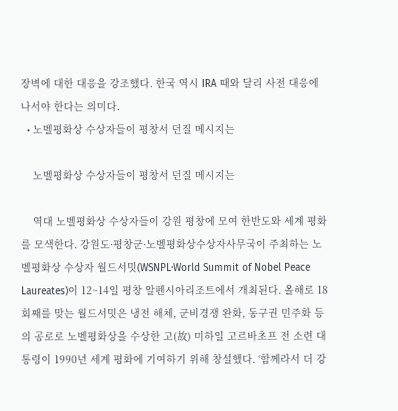장벽에 대한 대응을 강조했다. 한국 역시 IRA 때와 달리 사전 대응에 나서야 한다는 의미다.
  • 노벨평화상 수상자들이 평창서 던질 메시지는

    노벨평화상 수상자들이 평창서 던질 메시지는

    역대 노벨평화상 수상자들이 강원 평창에 모여 한반도와 세계 평화를 모색한다. 강원도·평창군·노벨평화상수상자사무국이 주최하는 노벨평화상 수상자 월드서밋(WSNPL·World Summit of Nobel Peace Laureates)이 12~14일 평창 알펜시아리조트에서 개최된다. 올해로 18회째를 맞는 월드서밋은 냉전 해체, 군비경쟁 완화, 동구권 민주화 등의 공로로 노벨평화상을 수상한 고(故) 미하일 고르바초프 전 소련 대통령이 1990년 세계 평화에 기여하기 위해 창설했다. ‘함께라서 더 강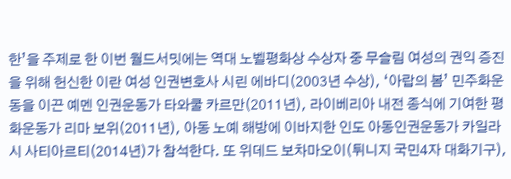한’을 주제로 한 이번 월드서밋에는 역대 노벨평화상 수상자 중 무슬림 여성의 권익 증진을 위해 헌신한 이란 여성 인권변호사 시린 에바디(2003년 수상), ‘아랍의 봄’ 민주화운동을 이끈 예멘 인권운동가 타와쿨 카르만(2011년), 라이베리아 내전 종식에 기여한 평화운동가 리마 보위(2011년), 아동 노예 해방에 이바지한 인도 아동인권운동가 카일라시 사티아르티(2014년)가 참석한다. 또 위데드 보차마오이(튀니지 국민4자 대화기구),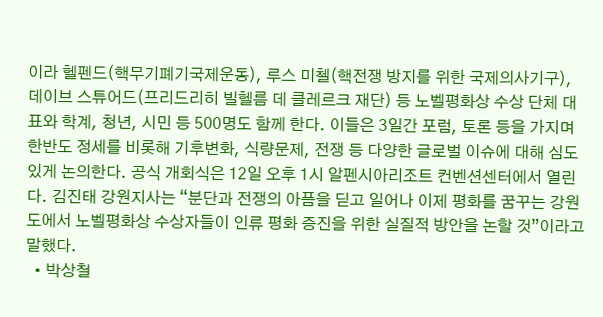이라 헬펜드(핵무기폐기국제운동), 루스 미첼(핵전쟁 방지를 위한 국제의사기구), 데이브 스튜어드(프리드리히 빌헬름 데 클레르크 재단) 등 노벨평화상 수상 단체 대표와 학계, 청년, 시민 등 500명도 함께 한다. 이들은 3일간 포럼, 토론 등을 가지며 한반도 정세를 비롯해 기후변화, 식량문제, 전쟁 등 다양한 글로벌 이슈에 대해 심도있게 논의한다. 공식 개회식은 12일 오후 1시 알펜시아리조트 컨벤션센터에서 열린다. 김진태 강원지사는 “분단과 전쟁의 아픔을 딛고 일어나 이제 평화를 꿈꾸는 강원도에서 노벨평화상 수상자들이 인류 평화 증진을 위한 실질적 방안을 논할 것”이라고 말했다.
  • 박상철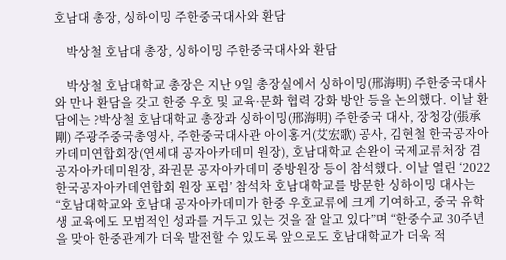호남대 총장, 싱하이밍 주한중국대사와 환담

    박상철 호남대 총장, 싱하이밍 주한중국대사와 환담

    박상철 호남대학교 총장은 지난 9일 총장실에서 싱하이밍(邢海明) 주한중국대사와 만나 환담을 갖고 한중 우호 및 교육·문화 협력 강화 방안 등을 논의했다. 이날 환담에는 ?박상철 호남대학교 총장과 싱하이밍(邢海明) 주한중국 대사, 장청강(張承剛) 주광주중국총영사, 주한중국대사관 아이홍거(艾宏歌) 공사, 김현철 한국공자아카데미연합회장(연세대 공자아카데미 원장), 호남대학교 손완이 국제교류처장 겸 공자아카데미원장, 좌권문 공자아카데미 중방원장 등이 참석했다. 이날 열린 ‘2022 한국공자아카데연합회 원장 포럼’ 참석차 호남대학교를 방문한 싱하이밍 대사는 “호남대학교와 호남대 공자아카데미가 한중 우호교류에 크게 기여하고, 중국 유학생 교육에도 모범적인 성과를 거두고 있는 것을 잘 알고 있다”며 “한중수교 30주년을 맞아 한중관계가 더욱 발전할 수 있도록 앞으로도 호남대학교가 더욱 적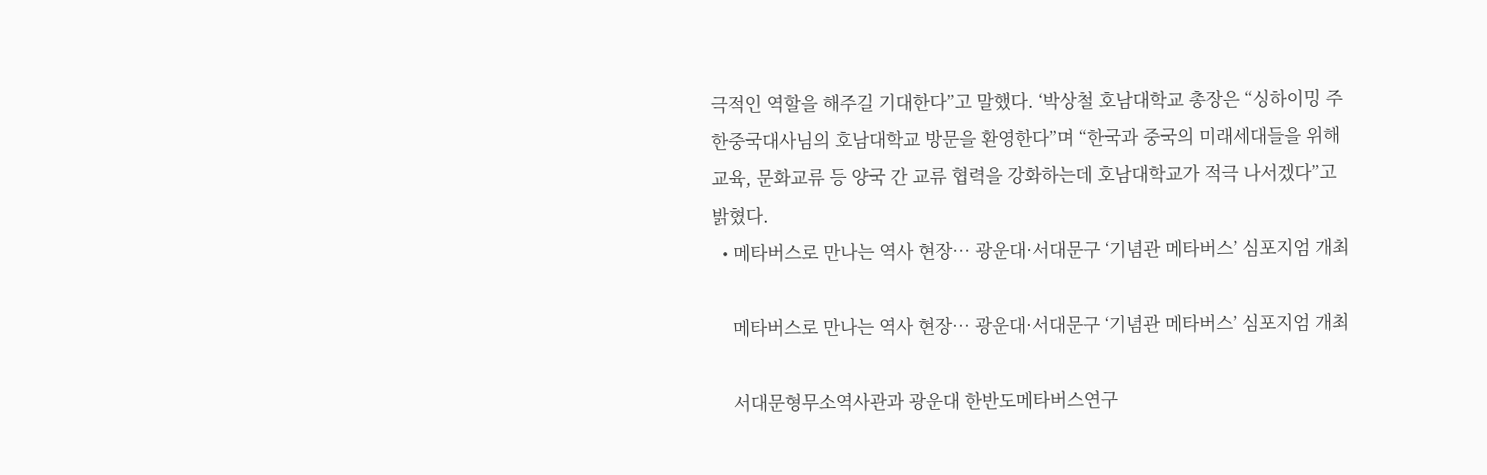극적인 역할을 해주길 기대한다”고 말했다. ‘박상철 호남대학교 총장은 “싱하이밍 주한중국대사님의 호남대학교 방문을 환영한다”며 “한국과 중국의 미래세대들을 위해 교육, 문화교류 등 양국 간 교류 협력을 강화하는데 호남대학교가 적극 나서겠다”고 밝혔다.
  • 메타버스로 만나는 역사 현장… 광운대·서대문구 ‘기념관 메타버스’ 심포지엄 개최

    메타버스로 만나는 역사 현장… 광운대·서대문구 ‘기념관 메타버스’ 심포지엄 개최

    서대문형무소역사관과 광운대 한반도메타버스연구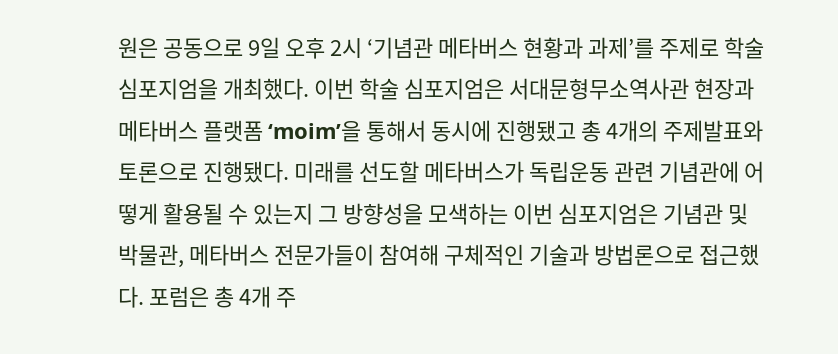원은 공동으로 9일 오후 2시 ‘기념관 메타버스 현황과 과제’를 주제로 학술 심포지엄을 개최했다. 이번 학술 심포지엄은 서대문형무소역사관 현장과 메타버스 플랫폼 ‘moim’을 통해서 동시에 진행됐고 총 4개의 주제발표와 토론으로 진행됐다. 미래를 선도할 메타버스가 독립운동 관련 기념관에 어떻게 활용될 수 있는지 그 방향성을 모색하는 이번 심포지엄은 기념관 및 박물관, 메타버스 전문가들이 참여해 구체적인 기술과 방법론으로 접근했다. 포럼은 총 4개 주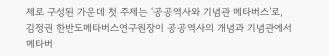제로 구성된 가운데 첫 주제는 ‘공공역사와 기념관 메타버스’로, 김정권 한반도메타버스연구원장이 공공역사의 개념과 기념관에서 메타버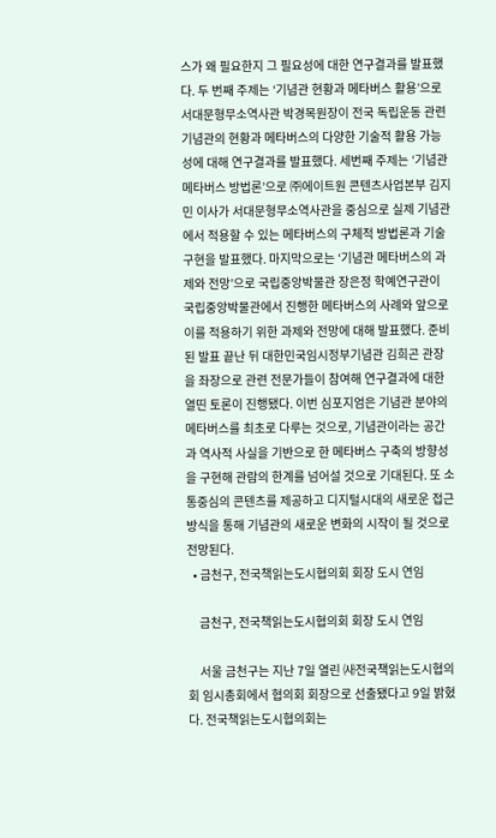스가 왜 필요한지 그 필요성에 대한 연구결과를 발표했다. 두 번째 주제는 ‘기념관 현황과 메타버스 활용’으로 서대문형무소역사관 박경목원장이 전국 독립운동 관련 기념관의 현황과 메타버스의 다양한 기술적 활용 가능성에 대해 연구결과를 발표했다. 세번째 주제는 ‘기념관 메타버스 방법론’으로 ㈜에이트원 콘텐츠사업본부 김지민 이사가 서대문형무소역사관을 중심으로 실제 기념관에서 적용할 수 있는 메타버스의 구체적 방법론과 기술 구현을 발표했다. 마지막으로는 ‘기념관 메타버스의 과제와 전망’으로 국립중앙박물관 장은정 학예연구관이 국립중앙박물관에서 진행한 메타버스의 사례와 앞으로 이를 적용하기 위한 과제와 전망에 대해 발표했다. 준비된 발표 끝난 뒤 대한민국임시정부기념관 김희곤 관장을 좌장으로 관련 전문가들이 참여해 연구결과에 대한 열띤 토론이 진행됐다. 이번 심포지엄은 기념관 분야의 메타버스를 최초로 다루는 것으로, 기념관이라는 공간과 역사적 사실을 기반으로 한 메타버스 구축의 방향성을 구현해 관람의 한계를 넘어설 것으로 기대된다. 또 소통중심의 콘텐츠를 제공하고 디지털시대의 새로운 접근방식을 통해 기념관의 새로운 변화의 시작이 될 것으로 전망된다.
  • 금천구, 전국책읽는도시협의회 회장 도시 연임

    금천구, 전국책읽는도시협의회 회장 도시 연임

    서울 금천구는 지난 7일 열린 ㈔전국책읽는도시협의회 임시총회에서 협의회 회장으로 선출됐다고 9일 밝혔다. 전국책읽는도시협의회는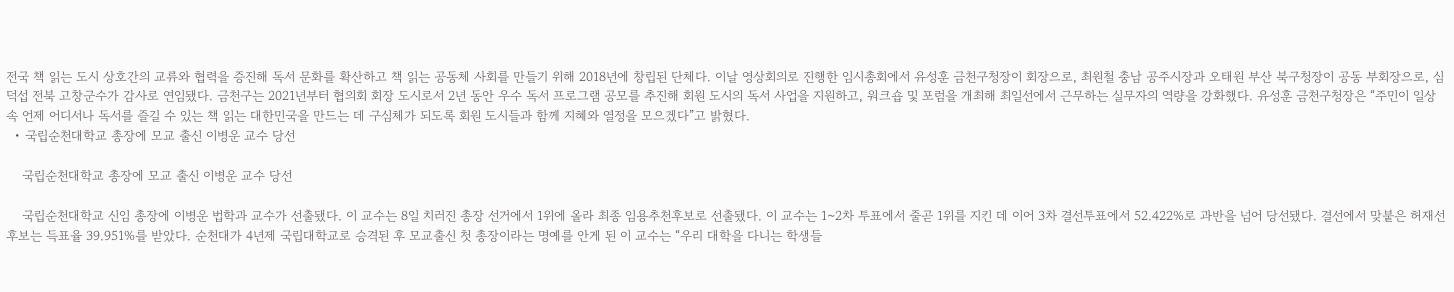전국 책 읽는 도시 상호간의 교류와 협력을 증진해 독서 문화를 확산하고 책 읽는 공동체 사회를 만들기 위해 2018년에 창립된 단체다. 이날 영상회의로 진행한 임시총회에서 유성훈 금천구청장이 회장으로, 최원철 충남 공주시장과 오태원 부산 북구청장이 공동 부회장으로, 심덕섭 전북 고창군수가 감사로 연임됐다. 금천구는 2021년부터 협의회 회장 도시로서 2년 동안 우수 독서 프로그램 공모를 추진해 회원 도시의 독서 사업을 지원하고, 워크숍 및 포럼을 개최해 최일선에서 근무하는 실무자의 역량을 강화했다. 유성훈 금천구청장은 “주민이 일상 속 언제 어디서나 독서를 즐길 수 있는 책 읽는 대한민국을 만드는 데 구심체가 되도록 회원 도시들과 함께 지혜와 열정을 모으겠다”고 밝혔다.
  • 국립순천대학교 총장에 모교 출신 이병운 교수 당선

    국립순천대학교 총장에 모교 출신 이병운 교수 당선

    국립순천대학교 신임 총장에 이병운 법학과 교수가 선출됐다. 이 교수는 8일 치러진 총장 선거에서 1위에 올라 최종 임용추천후보로 선출됐다. 이 교수는 1~2차 투표에서 줄곧 1위를 지킨 데 이어 3차 결선투표에서 52.422%로 과반을 넘어 당선됐다. 결선에서 맞붙은 허재선 후보는 득표율 39.951%를 받았다. 순천대가 4년제 국립대학교로 승격된 후 모교출신 첫 총장이라는 명예를 안게 된 이 교수는 “우리 대학을 다니는 학생들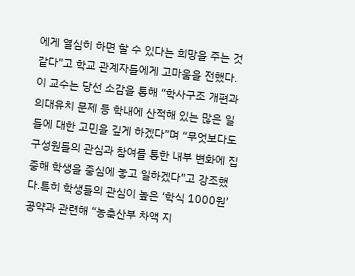에게 열심히 하면 할 수 있다는 희망을 주는 것 같다”고 학교 관계자들에게 고마움을 전했다. 이 교수는 당선 소감을 통해 “학사구조 개편과 의대유치 문제 등 학내에 산적해 있는 많은 일들에 대한 고민을 깊게 하겠다”며 “무엇보다도 구성원들의 관심과 참여를 통한 내부 변화에 집중해 학생을 중심에 놓고 일하겠다”고 강조했다.특히 학생들의 관심이 높은 ‘학식 1000원’ 공약과 관련해 “농축산부 차액 지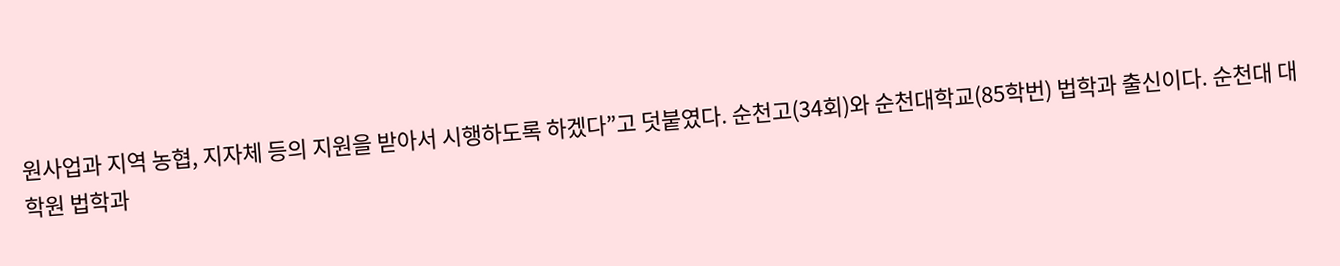원사업과 지역 농협, 지자체 등의 지원을 받아서 시행하도록 하겠다”고 덧붙였다. 순천고(34회)와 순천대학교(85학번) 법학과 출신이다. 순천대 대학원 법학과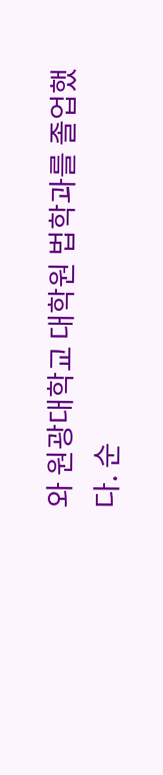와 원광대학교 대학원 법학과를 졸업했다. 순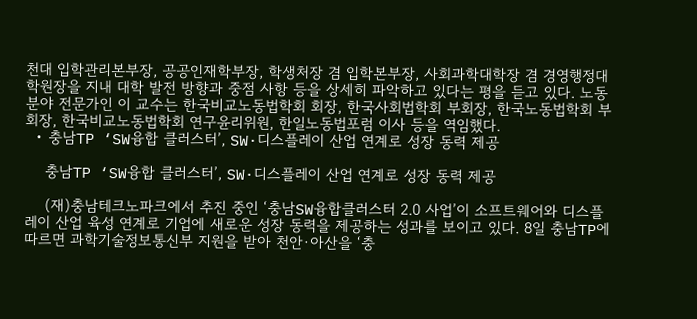천대 입학관리본부장, 공공인재학부장, 학생처장 겸 입학본부장, 사회과학대학장 겸 경영행정대학원장을 지내 대학 발전 방향과 중점 사항 등을 상세히 파악하고 있다는 평을 듣고 있다. 노동분야 전문가인 이 교수는 한국비교노동법학회 회장, 한국사회법학회 부회장, 한국노동법학회 부회장, 한국비교노동법학회 연구윤리위원, 한일노동법포럼 이사 등을 역임했다.
  • 충남TP ‘SW융합 클러스터’, SW·디스플레이 산업 연계로 성장 동력 제공

    충남TP ‘SW융합 클러스터’, SW·디스플레이 산업 연계로 성장 동력 제공

    (재)충남테크노파크에서 추진 중인 ‘충남SW융합클러스터 2.0 사업’이 소프트웨어와 디스플레이 산업 육성 연계로 기업에 새로운 성장 동력을 제공하는 성과를 보이고 있다. 8일 충남TP에 따르면 과학기술정보통신부 지원을 받아 천안·아산을 ‘충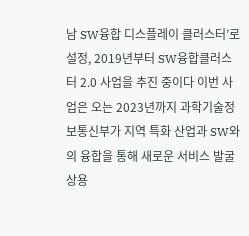남 SW융합 디스플레이 클러스터’로 설정, 2019년부터 SW융합클러스터 2.0 사업을 추진 중이다 이번 사업은 오는 2023년까지 과학기술정보통신부가 지역 특화 산업과 SW와의 융합을 통해 새로운 서비스 발굴 상용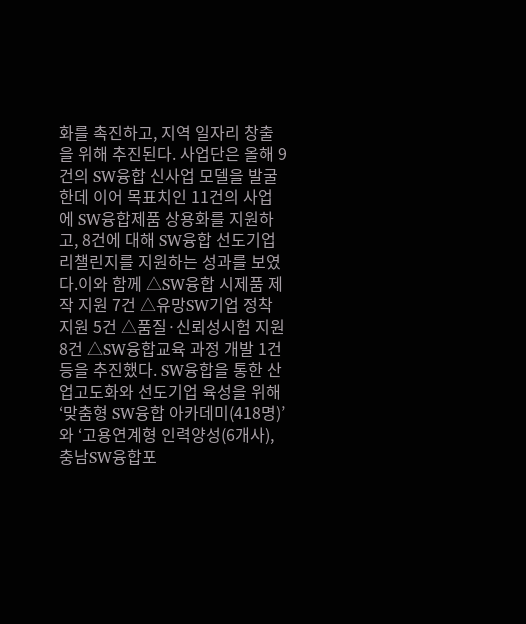화를 촉진하고, 지역 일자리 창출을 위해 추진된다. 사업단은 올해 9건의 SW융합 신사업 모델을 발굴한데 이어 목표치인 11건의 사업에 SW융합제품 상용화를 지원하고, 8건에 대해 SW융합 선도기업 리챌린지를 지원하는 성과를 보였다.이와 함께 △SW융합 시제품 제작 지원 7건 △유망SW기업 정착지원 5건 △품질·신뢰성시험 지원 8건 △SW융합교육 과정 개발 1건 등을 추진했다. SW융합을 통한 산업고도화와 선도기업 육성을 위해 ‘맞춤형 SW융합 아카데미(418명)’와 ‘고용연계형 인력양성(6개사), 충남SW융합포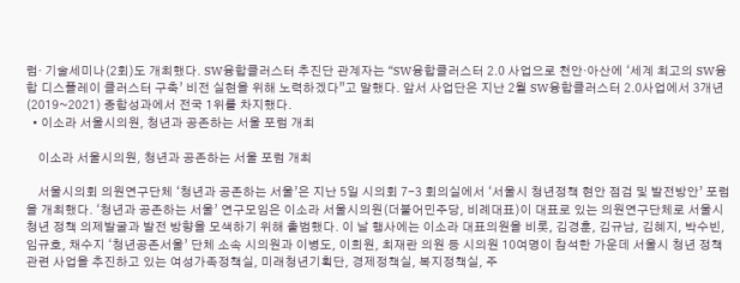럼· 기술세미나(2회)도 개최했다. SW융합클러스터 추진단 관계자는 “SW융합클러스터 2.0 사업으로 천안·아산에 ‘세계 최고의 SW융합 디스플레이 클러스터 구축’ 비전 실현을 위해 노력하겠다”고 말했다. 앞서 사업단은 지난 2월 SW융합클러스터 2.0사업에서 3개년(2019~2021) 종합성과에서 전국 1위를 차지했다.
  • 이소라 서울시의원, 청년과 공존하는 서울 포럼 개최

    이소라 서울시의원, 청년과 공존하는 서울 포럼 개최

    서울시의회 의원연구단체 ‘청년과 공존하는 서울’은 지난 5일 시의회 7-3 회의실에서 ‘서울시 청년정책 현안 점검 및 발전방안’ 포럼을 개최했다. ‘청년과 공존하는 서울’ 연구모임은 이소라 서울시의원(더불어민주당, 비례대표)이 대표로 있는 의원연구단체로 서울시 청년 정책 의제발굴과 발전 방향을 모색하기 위해 출범했다. 이 날 행사에는 이소라 대표의원을 비롯, 김경훈, 김규남, 김혜지, 박수빈, 임규호, 채수지 ‘청년공존서울’ 단체 소속 시의원과 이병도, 이희원, 최재란 의원 등 시의원 10여명이 참석한 가운데 서울시 청년 정책 관련 사업을 추진하고 있는 여성가족정책실, 미래청년기획단, 경제정책실, 복지정책실, 주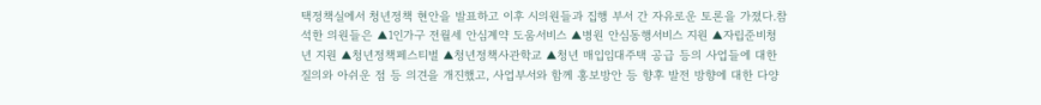택정책실에서 청년정책 현안을 발표하고 이후 시의원들과 집행 부서 간 자유로운 토론을 가졌다.참석한 의원들은 ▲1인가구 전월세 안심계약 도움서비스 ▲병원 안심동행서비스 지원 ▲자립준비청년 지원 ▲청년정책페스티벌 ▲청년정책사관학교 ▲청년 매입임대주택 공급 등의 사업들에 대한 질의와 아쉬운 점 등 의견을 개진했고, 사업부서와 함께 홍보방안 등 향후 발전 방향에 대한 다양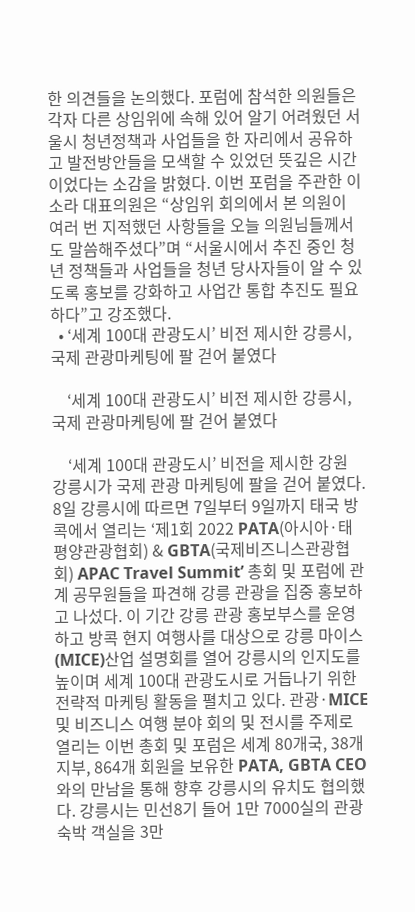한 의견들을 논의했다. 포럼에 참석한 의원들은 각자 다른 상임위에 속해 있어 알기 어려웠던 서울시 청년정책과 사업들을 한 자리에서 공유하고 발전방안들을 모색할 수 있었던 뜻깊은 시간이었다는 소감을 밝혔다. 이번 포럼을 주관한 이소라 대표의원은 “상임위 회의에서 본 의원이 여러 번 지적했던 사항들을 오늘 의원님들께서도 말씀해주셨다”며 “서울시에서 추진 중인 청년 정책들과 사업들을 청년 당사자들이 알 수 있도록 홍보를 강화하고 사업간 통합 추진도 필요하다”고 강조했다.
  • ‘세계 100대 관광도시’ 비전 제시한 강릉시, 국제 관광마케팅에 팔 걷어 붙였다

    ‘세계 100대 관광도시’ 비전 제시한 강릉시, 국제 관광마케팅에 팔 걷어 붙였다

    ‘세계 100대 관광도시’ 비전을 제시한 강원 강릉시가 국제 관광 마케팅에 팔을 걷어 붙였다. 8일 강릉시에 따르면 7일부터 9일까지 태국 방콕에서 열리는 ‘제1회 2022 PATA(아시아·태평양관광협회) & GBTA(국제비즈니스관광협회) APAC Travel Summit’ 총회 및 포럼에 관계 공무원들을 파견해 강릉 관광을 집중 홍보하고 나섰다. 이 기간 강릉 관광 홍보부스를 운영하고 방콕 현지 여행사를 대상으로 강릉 마이스(MICE)산업 설명회를 열어 강릉시의 인지도를 높이며 세계 100대 관광도시로 거듭나기 위한 전략적 마케팅 활동을 펼치고 있다. 관광·MICE 및 비즈니스 여행 분야 회의 및 전시를 주제로 열리는 이번 총회 및 포럼은 세계 80개국, 38개 지부, 864개 회원을 보유한 PATA, GBTA CEO와의 만남을 통해 향후 강릉시의 유치도 협의했다. 강릉시는 민선8기 들어 1만 7000실의 관광 숙박 객실을 3만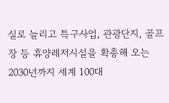실로 늘리고 특구사업, 관광단지, 골프장 등 휴양레저시설을 확충해 오는 2030년까지 세계 100대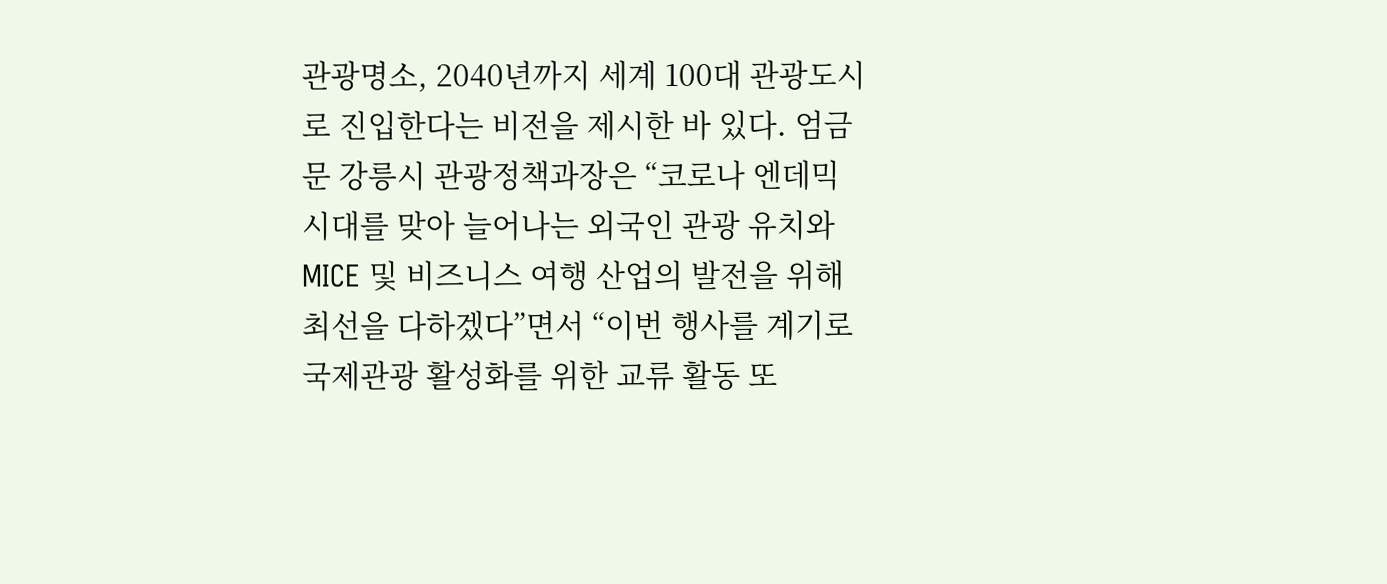관광명소, 2040년까지 세계 100대 관광도시로 진입한다는 비전을 제시한 바 있다. 엄금문 강릉시 관광정책과장은 “코로나 엔데믹 시대를 맞아 늘어나는 외국인 관광 유치와 MICE 및 비즈니스 여행 산업의 발전을 위해 최선을 다하겠다”면서 “이번 행사를 계기로 국제관광 활성화를 위한 교류 활동 또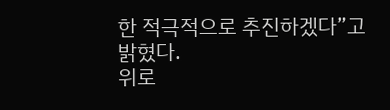한 적극적으로 추진하겠다”고 밝혔다.
위로